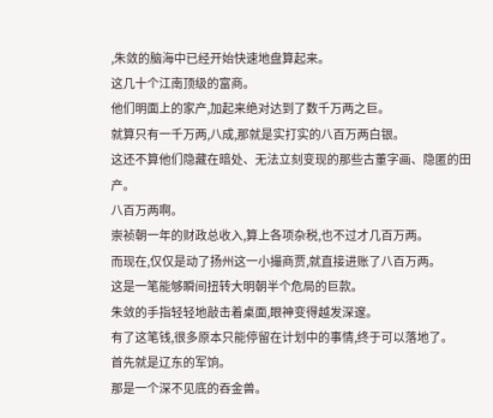,朱敛的脑海中已经开始快速地盘算起来。
这几十个江南顶级的富商。
他们明面上的家产,加起来绝对达到了数千万两之巨。
就算只有一千万两,八成,那就是实打实的八百万两白银。
这还不算他们隐藏在暗处、无法立刻变现的那些古董字画、隐匿的田产。
八百万两啊。
崇祯朝一年的财政总收入,算上各项杂税,也不过才几百万两。
而现在,仅仅是动了扬州这一小撮商贾,就直接进账了八百万两。
这是一笔能够瞬间扭转大明朝半个危局的巨款。
朱敛的手指轻轻地敲击着桌面,眼神变得越发深邃。
有了这笔钱,很多原本只能停留在计划中的事情,终于可以落地了。
首先就是辽东的军饷。
那是一个深不见底的吞金兽。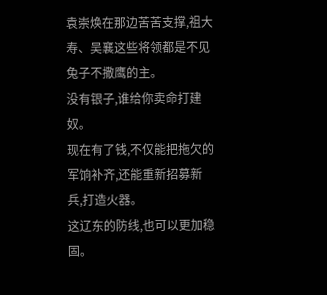袁崇焕在那边苦苦支撑,祖大寿、吴襄这些将领都是不见兔子不撒鹰的主。
没有银子,谁给你卖命打建奴。
现在有了钱,不仅能把拖欠的军饷补齐,还能重新招募新兵,打造火器。
这辽东的防线,也可以更加稳固。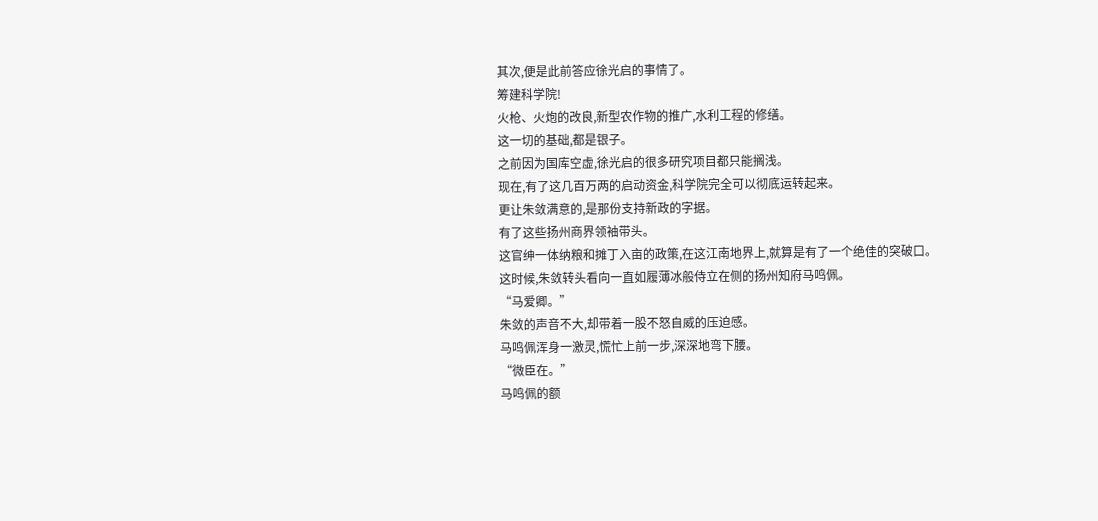其次,便是此前答应徐光启的事情了。
筹建科学院!
火枪、火炮的改良,新型农作物的推广,水利工程的修缮。
这一切的基础,都是银子。
之前因为国库空虚,徐光启的很多研究项目都只能搁浅。
现在,有了这几百万两的启动资金,科学院完全可以彻底运转起来。
更让朱敛满意的,是那份支持新政的字据。
有了这些扬州商界领袖带头。
这官绅一体纳粮和摊丁入亩的政策,在这江南地界上,就算是有了一个绝佳的突破口。
这时候,朱敛转头看向一直如履薄冰般侍立在侧的扬州知府马鸣佩。
“马爱卿。”
朱敛的声音不大,却带着一股不怒自威的压迫感。
马鸣佩浑身一激灵,慌忙上前一步,深深地弯下腰。
“微臣在。”
马鸣佩的额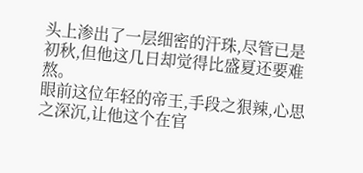头上渗出了一层细密的汗珠,尽管已是初秋,但他这几日却觉得比盛夏还要难熬。
眼前这位年轻的帝王,手段之狠辣,心思之深沉,让他这个在官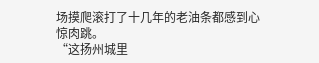场摸爬滚打了十几年的老油条都感到心惊肉跳。
“这扬州城里